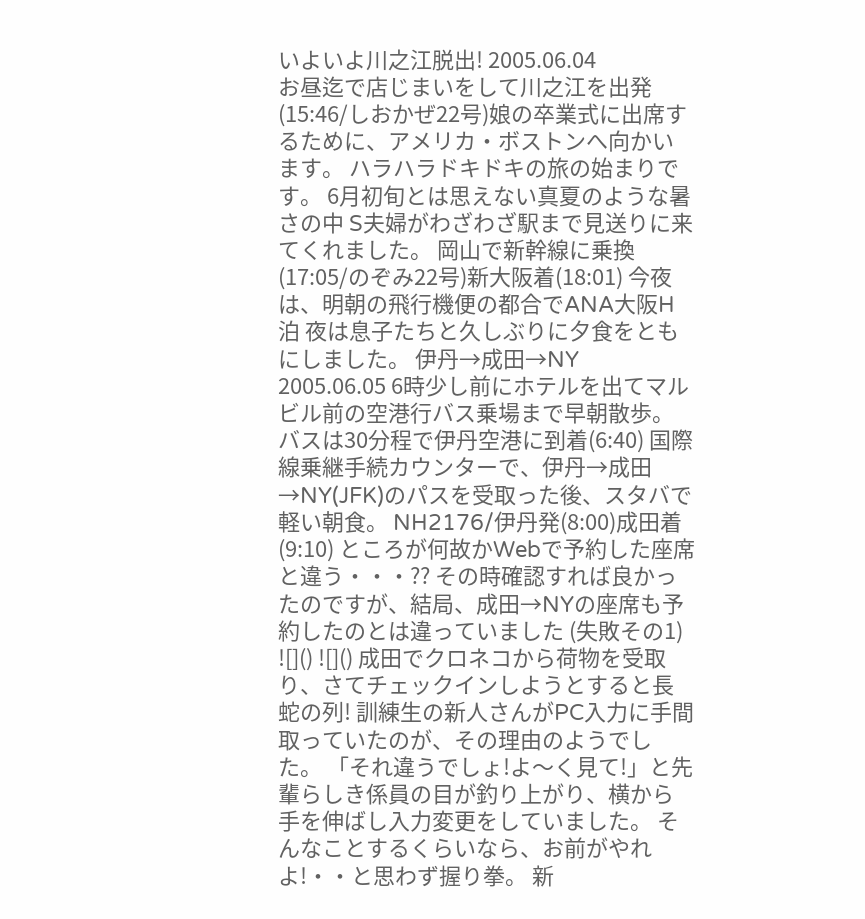いよいよ川之江脱出! 2005.06.04
お昼迄で店じまいをして川之江を出発(15:46/しおかぜ22号)娘の卒業式に出席するために、アメリカ・ボストンへ向かいます。 ハラハラドキドキの旅の始まりです。 6月初旬とは思えない真夏のような暑さの中 S夫婦がわざわざ駅まで見送りに来てくれました。 岡山で新幹線に乗換(17:05/のぞみ22号)新大阪着(18:01) 今夜は、明朝の飛行機便の都合でANA大阪H泊 夜は息子たちと久しぶりに夕食をともにしました。 伊丹→成田→NY 2005.06.05 6時少し前にホテルを出てマルビル前の空港行バス乗場まで早朝散歩。バスは30分程で伊丹空港に到着(6:40) 国際線乗継手続カウンターで、伊丹→成田→NY(JFK)のパスを受取った後、スタバで軽い朝食。 NH2176/伊丹発(8:00)成田着(9:10) ところが何故かWebで予約した座席と違う・・・?? その時確認すれば良かったのですが、結局、成田→NYの座席も予約したのとは違っていました (失敗その1) ![]() ![]() 成田でクロネコから荷物を受取り、さてチェックインしようとすると長蛇の列! 訓練生の新人さんがPC入力に手間取っていたのが、その理由のようでした。 「それ違うでしょ!よ〜く見て!」と先輩らしき係員の目が釣り上がり、横から手を伸ばし入力変更をしていました。 そんなことするくらいなら、お前がやれよ!・・と思わず握り拳。 新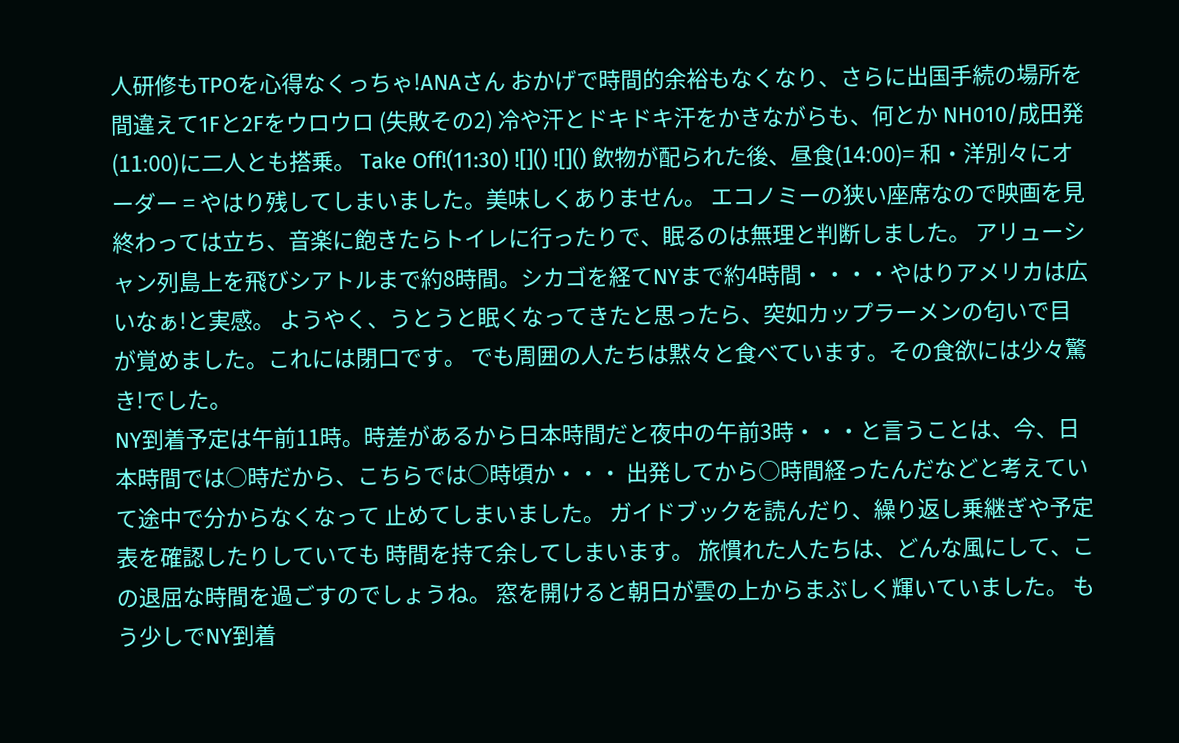人研修もTPOを心得なくっちゃ!ANAさん おかげで時間的余裕もなくなり、さらに出国手続の場所を間違えて1Fと2Fをウロウロ (失敗その2) 冷や汗とドキドキ汗をかきながらも、何とか NH010/成田発(11:00)に二人とも搭乗。 Take Off!(11:30) ![]() ![]() 飲物が配られた後、昼食(14:00)= 和・洋別々にオーダー = やはり残してしまいました。美味しくありません。 エコノミーの狭い座席なので映画を見終わっては立ち、音楽に飽きたらトイレに行ったりで、眠るのは無理と判断しました。 アリューシャン列島上を飛びシアトルまで約8時間。シカゴを経てNYまで約4時間・・・・やはりアメリカは広いなぁ!と実感。 ようやく、うとうと眠くなってきたと思ったら、突如カップラーメンの匂いで目が覚めました。これには閉口です。 でも周囲の人たちは黙々と食べています。その食欲には少々驚き!でした。
NY到着予定は午前11時。時差があるから日本時間だと夜中の午前3時・・・と言うことは、今、日本時間では○時だから、こちらでは○時頃か・・・ 出発してから○時間経ったんだなどと考えていて途中で分からなくなって 止めてしまいました。 ガイドブックを読んだり、繰り返し乗継ぎや予定表を確認したりしていても 時間を持て余してしまいます。 旅慣れた人たちは、どんな風にして、この退屈な時間を過ごすのでしょうね。 窓を開けると朝日が雲の上からまぶしく輝いていました。 もう少しでNY到着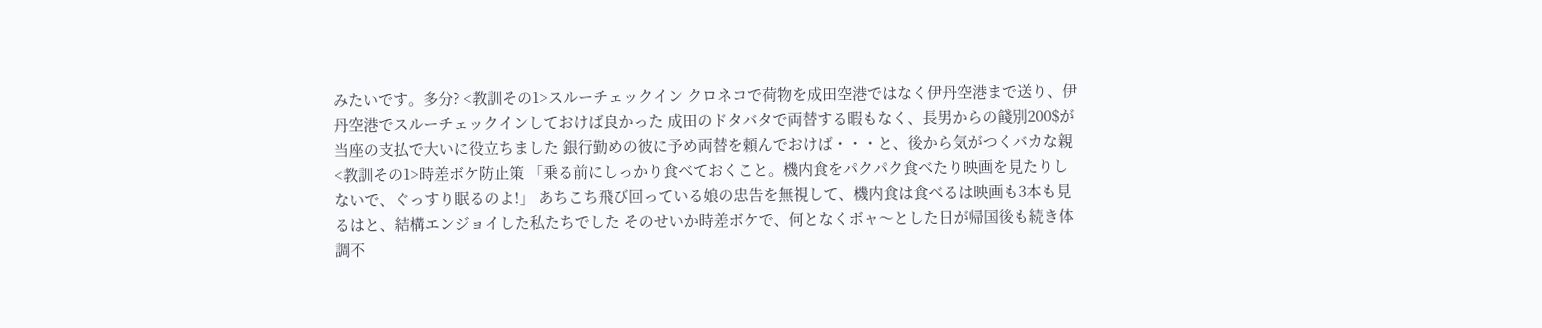みたいです。多分? <教訓その1>スルーチェックイン クロネコで荷物を成田空港ではなく伊丹空港まで送り、伊丹空港でスルーチェックインしておけば良かった 成田のドタバタで両替する暇もなく、長男からの餞別200$が当座の支払で大いに役立ちました 銀行勤めの彼に予め両替を頼んでおけば・・・と、後から気がつくバカな親 <教訓その1>時差ボケ防止策 「乗る前にしっかり食べておくこと。機内食をパクパク食べたり映画を見たりしないで、ぐっすり眠るのよ!」 あちこち飛び回っている娘の忠告を無視して、機内食は食べるは映画も3本も見るはと、結構エンジョイした私たちでした そのせいか時差ボケで、何となくボャ〜とした日が帰国後も続き体調不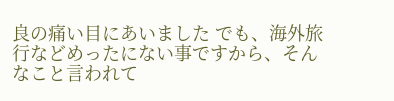良の痛い目にあいました でも、海外旅行などめったにない事ですから、そんなこと言われて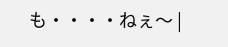も・・・・ねぇ〜 |